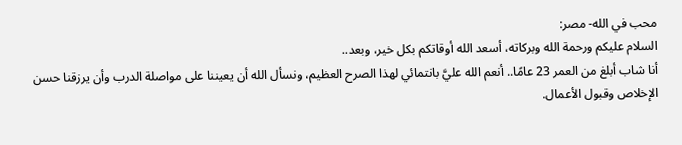محب في الله- مصر:
السلام عليكم ورحمة الله وبركاته، أسعد الله أوقاتكم بكل خير، وبعد..
أنا شاب أبلغ من العمر 23 عامًا.. أنعم الله عليَّ بانتمائي لهذا الصرح العظيم، ونسأل الله أن يعيننا على مواصلة الدرب وأن يرزقنا حسن الإخلاص وقبول الأعمال.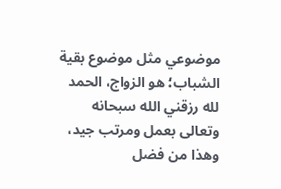موضوعي مثل موضوع بقية الشباب؛ هو الزواج، الحمد لله رزقني الله سبحانه وتعالى بعمل ومرتب جيد، وهذا من فضل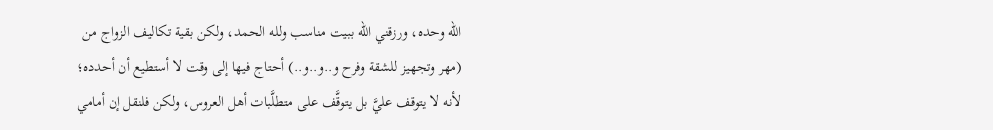الله وحده، ورزقني الله ببيت مناسب ولله الحمد، ولكن بقية تكاليف الزواج من (مهر وتجهيز للشقة وفرح و..و..و..) أحتاج فيها إلى وقت لا أستطيع أن أحدده؛ لأنه لا يتوقف عليَّ بل يتوقَّف على متطلَّبات أهل العروس، ولكن فلنقل إن أمامي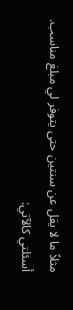مثلاً ما لا يقل عن سنتين حتى يتوفر لي مبلغ مناسب.
أسئلتي كالآتي: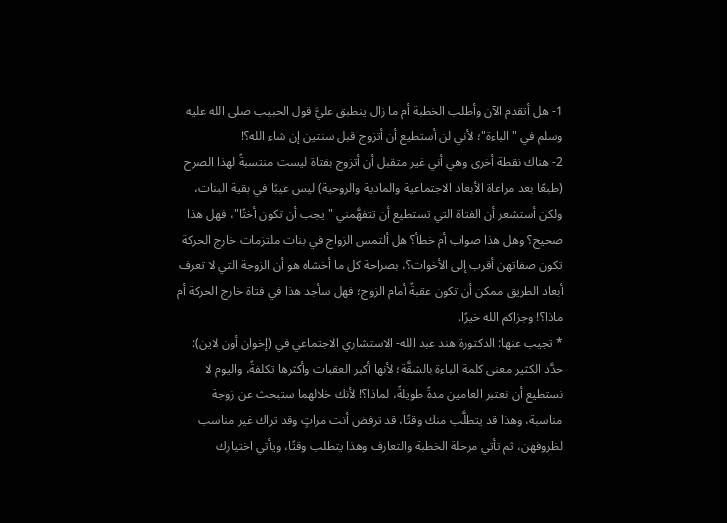1- هل أتقدم الآن وأطلب الخطبة أم ما زال ينطبق عليَّ قول الحبيب صلى الله عليه وسلم في "الباءة"؛ لأني لن أستطيع أن أتزوج قبل سنتين إن شاء الله؟!
2- هناك نقطة أخرى وهي أني غير متقبل أن أتزوج بفتاة ليست منتسبةً لهذا الصرح (طبعًا بعد مراعاة الأبعاد الاجتماعية والمادية والروحية) ليس عيبًا في بقية البنات، ولكن أستشعر أن الفتاة التي تستطيع أن تتفهَّمني "يجب أن تكون أختًا"، فهل هذا صحيح؟ وهل هذا صواب أم خطأ؟ هل ألتمس الزواج في بنات ملتزمات خارج الحركة تكون صفاتهن أقرب إلى الأخوات؟، بصراحة كل ما أخشاه هو أن الزوجة التي لا تعرف أبعاد الطريق ممكن أن تكون عقبةً أمام الزوج؛ فهل سأجد هذا في فتاة خارج الحركة أم ماذا؟! وجزاكم الله خيرًا.
* تجيب عنها: الدكتورة هند عبد الله- الاستشاري الاجتماعي في (إخوان أون لاين):
حدَّد الكثير معنى كلمة الباءة بالشقَّة؛ لأنها أكبر العقبات وأكثرها تكلفةً، واليوم لا نستطيع أن نعتبر العامين مدةً طويلةً، لماذا؟! لأنك خلالهما ستبحث عن زوجة مناسبة، وهذا قد يتطلَّب منك وقتًا، قد ترفض أنت مراتٍ وقد تراك غير مناسب لظروفهن، ثم تأتي مرحلة الخطبة والتعارف وهذا يتطلب وقتًا، ويأتي اختيارك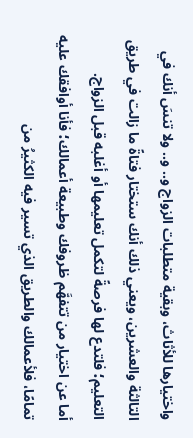واختيارها للأثاث، وبقية متطلبات الزواج و.. و.. ولا تنسَ أنك في التالثة والعشرين، ويعني ذلك أنك ستختار فتاةً ما زالت في طريق التعليم؛ فلتدع لها فرصةً لتكمل تعليمها أو أغلبه قبل الزواج.
أما عن اختيار من تتفهَّم ظروفك وطبيعة أعمالك؛ فأنا أوافقك عليه تمامًا، فلأعمالك والطريق الذي تسير فيه الكثيرُ من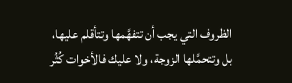الظروف التي يجب أن تتفهَّمها وتتأقلم عليها، بل وتتحمَّلها الزوجة، ولا عليك فالأخوات كُثُر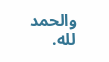والحمد لله.